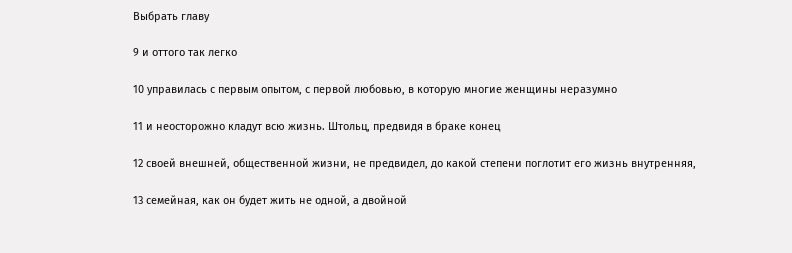Выбрать главу

9 и оттого так легко

10 управилась с первым опытом, с первой любовью, в которую многие женщины неразумно

11 и неосторожно кладут всю жизнь. Штольц, предвидя в браке конец

12 своей внешней, общественной жизни, не предвидел, до какой степени поглотит его жизнь внутренняя,

13 семейная, как он будет жить не одной, а двойной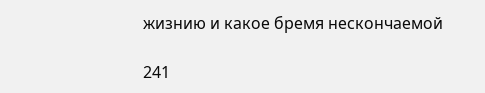жизнию и какое бремя нескончаемой

241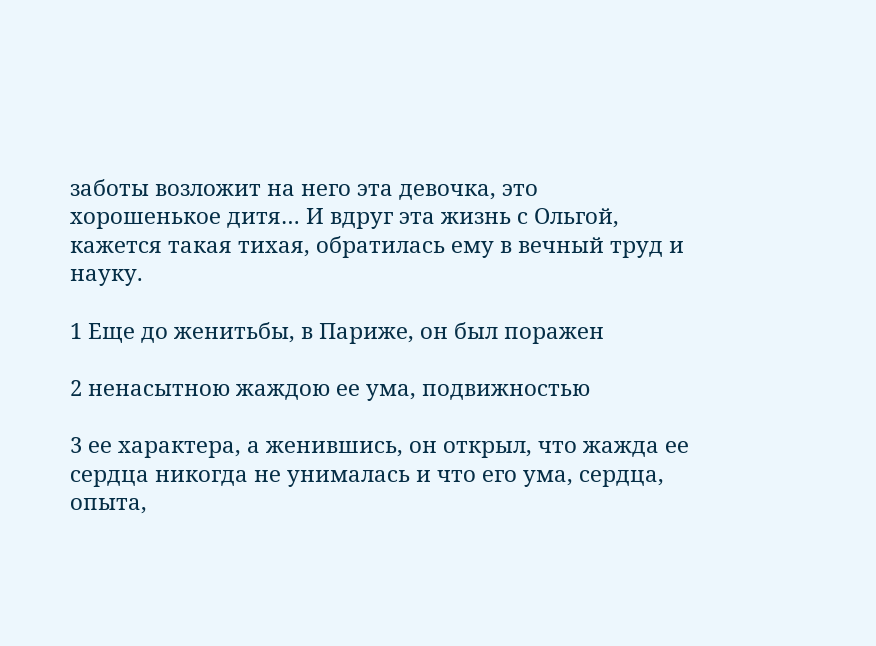заботы возложит на него эта девочка, это хорошенькое дитя… И вдруг эта жизнь с Ольгой, кажется такая тихая, обратилась ему в вечный труд и науку.

1 Еще до женитьбы, в Париже, он был поражен

2 ненасытною жаждою ее ума, подвижностью

3 ее характера, а женившись, он открыл, что жажда ее сердца никогда не унималась и что его ума, сердца, опыта,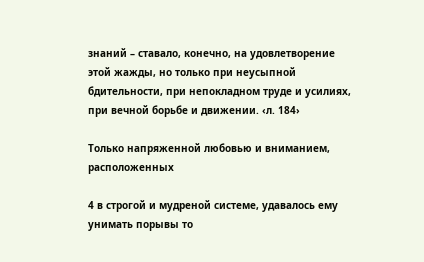знаний – ставало, конечно, на удовлетворение этой жажды, но только при неусыпной бдительности, при непокладном труде и усилиях, при вечной борьбе и движении. ‹л. 184›

Только напряженной любовью и вниманием, расположенных

4 в строгой и мудреной системе, удавалось ему унимать порывы то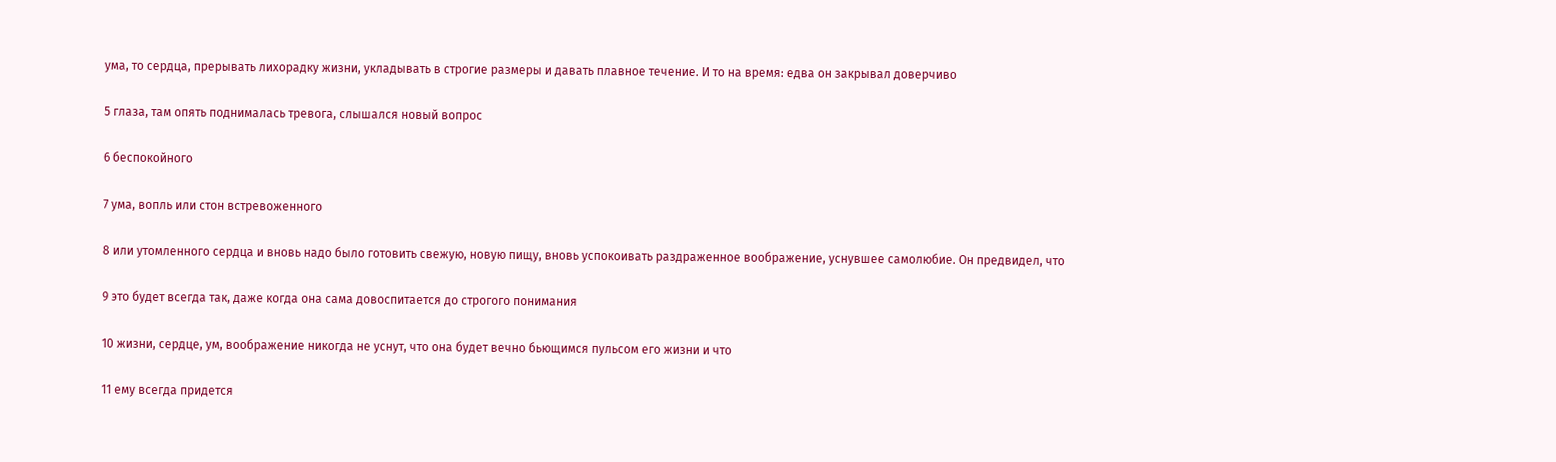ума, то сердца, прерывать лихорадку жизни, укладывать в строгие размеры и давать плавное течение. И то на время: едва он закрывал доверчиво

5 глаза, там опять поднималась тревога, слышался новый вопрос

6 беспокойного

7 ума, вопль или стон встревоженного

8 или утомленного сердца и вновь надо было готовить свежую, новую пищу, вновь успокоивать раздраженное воображение, уснувшее самолюбие. Он предвидел, что

9 это будет всегда так, даже когда она сама довоспитается до строгого понимания

10 жизни, сердце, ум, воображение никогда не уснут, что она будет вечно бьющимся пульсом его жизни и что

11 ему всегда придется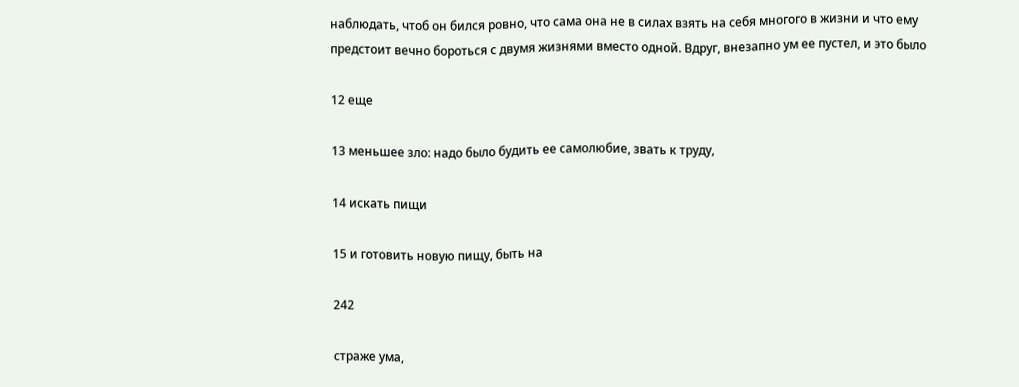наблюдать, чтоб он бился ровно, что сама она не в силах взять на себя многого в жизни и что ему предстоит вечно бороться с двумя жизнями вместо одной. Вдруг, внезапно ум ее пустел, и это было

12 еще

13 меньшее зло: надо было будить ее самолюбие, звать к труду,

14 искать пищи

15 и готовить новую пищу, быть на

242

страже ума,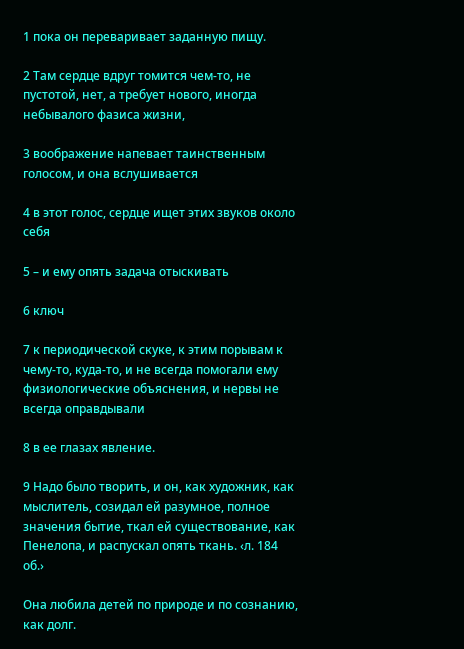1 пока он переваривает заданную пищу.

2 Там сердце вдруг томится чем-то, не пустотой, нет, а требует нового, иногда небывалого фазиса жизни,

3 воображение напевает таинственным голосом, и она вслушивается

4 в этот голос, сердце ищет этих звуков около себя

5 – и ему опять задача отыскивать

6 ключ

7 к периодической скуке, к этим порывам к чему-то, куда-то, и не всегда помогали ему физиологические объяснения, и нервы не всегда оправдывали

8 в ее глазах явление.

9 Надо было творить, и он, как художник, как мыслитель, созидал ей разумное, полное значения бытие, ткал ей существование, как Пенелопа, и распускал опять ткань. ‹л. 184 об.›

Она любила детей по природе и по сознанию, как долг.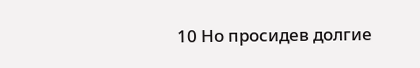10 Но просидев долгие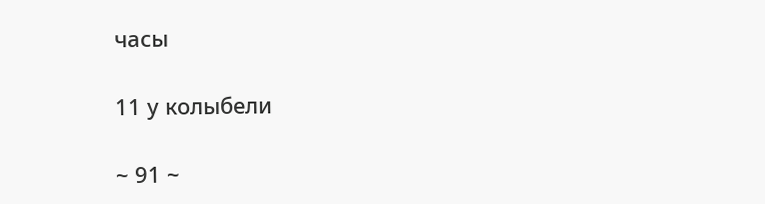часы

11 у колыбели

~ 91 ~